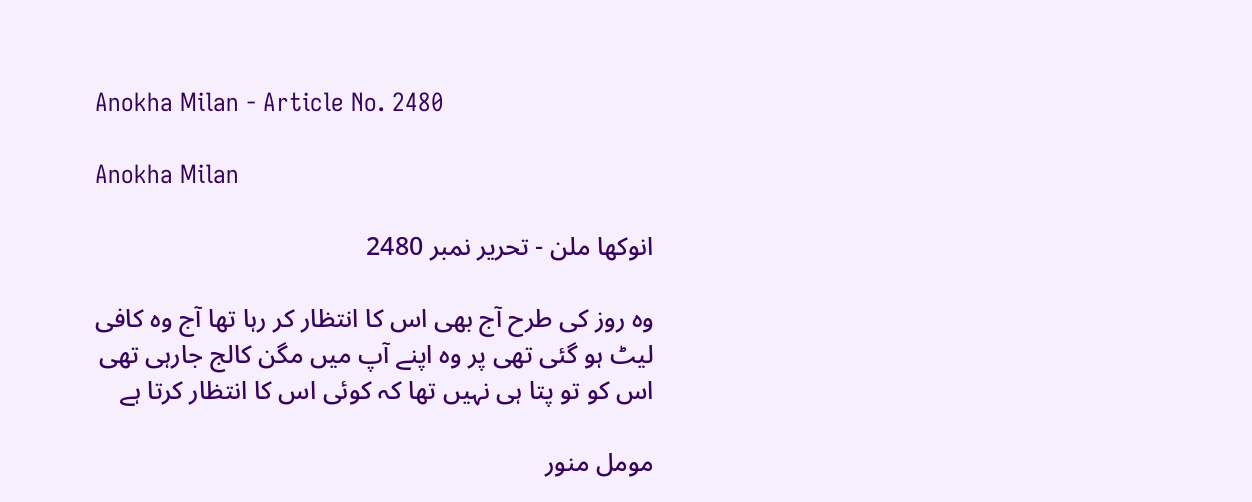Anokha Milan - Article No. 2480

Anokha Milan

انوکھا ملن - تحریر نمبر 2480

وہ روز کی طرح آج بھی اس کا انتظار کر رہا تھا آج وہ کافی لیٹ ہو گئی تھی پر وہ اپنے آپ میں مگن کالج جارہی تھی اس کو تو پتا ہی نہیں تھا کہ کوئی اس کا انتظار کرتا ہے

مومل منور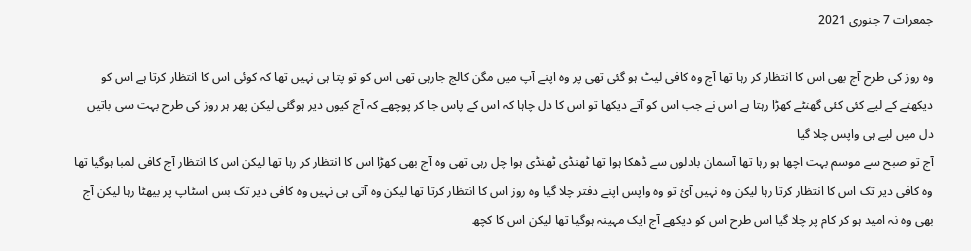جمعرات 7 جنوری 2021

وہ روز کی طرح آج بھی اس کا انتظار کر رہا تھا آج وہ کافی لیٹ ہو گئی تھی پر وہ اپنے آپ میں مگن کالج جارہی تھی اس کو تو پتا ہی نہیں تھا کہ کوئی اس کا انتظار کرتا ہے اس کو دیکھنے کے لیے کئی کئی گھنٹے کھڑا رہتا ہے اس نے جب اس کو آتے دیکھا تو اس کا دل چاہا کہ اس کے پاس جا کر پوچھے کہ آج کیوں دیر ہوگئی لیکن پھر ہر روز کی طرح بہت سی باتیں دل میں لیے ہی واپس چلا گیا
آج تو صبح سے موسم بہت اچھا ہو رہا تھا آسمان بادلوں سے ڈھکا ہوا تھا ٹھنڈی ٹھنڈی ہوا چل رہی تھی وہ آج بھی کھڑا اس کا انتظار کر رہا تھا لیکن اس کا انتظار آج کافی لمبا ہوگیا تھا وہ کافی دیر تک اس کا انتظار کرتا رہا لیکن وہ نہیں آئ تو وہ واپس اپنے دفتر چلا گیا وہ روز اس کا انتظار کرتا تھا لیکن وہ آتی ہی نہیں وہ کافی دیر تک بس اسٹاپ پر بیھٹا رہا لیکن آج بھی وہ نہ امید ہو کر کام پر چلا گیا اس طرح اس کو دیکھے آج ایک مہینہ ہوگیا تھا لیکن اس کا کچھ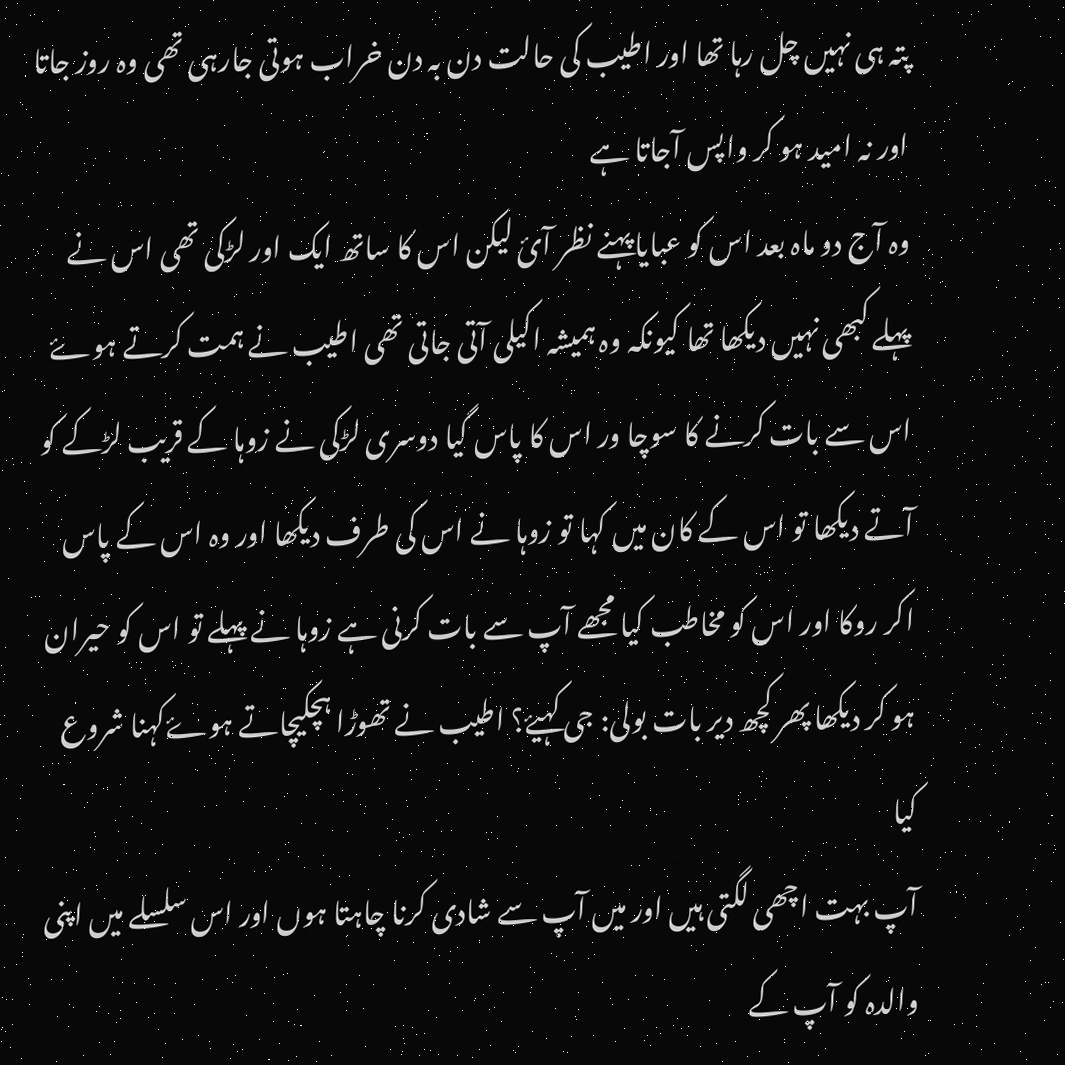پتہ ہی نہیں چل رہا تھا اور اطیب کی حالت دن بہ دن خراب ہوتی جارہی تھی وہ روز جاتا اور نہ امید ہو کر واپس آجاتا ہے
وہ آج دو ماہ بعد اس کو عبایا پہنے نظر آئ لیکن اس کا ساتھ ایک اور لڑکی تھی اس نے پہلے کبھی نہیں دیکھا تھا کیونکہ وہ ہمیشہ اکیلی آتی جاتی تھی اطیب نے ہمت کرتے ہوۓ اس سے بات کرنے کا سوچا ور اس کا پاس گیا دوسری لڑکی نے زوہا کے قریب لڑکے کو آتے دیکھا تو اس کے کان میں کہا تو زوہا نے اس کی طرف دیکھا اور وہ اس کے پاس اکر روکا اور اس کو مخاطب کیا مجھے آپ سے بات کرنی ہے زوہا نے پہلے تو اس کو حیران ہو کر دیکھا پھر کچھ دیر بات بولی: جی کہیۓ؟ اطیب نے تھوڑا ہچکیچاتے ہوۓکہنا شروع کیا
آپ بہت اچھی لگتی ہیں اور میں آپ سے شادی کرنا چاہتا ہوں اور اس سلسلے میں اپنی والدہ کو آپ کے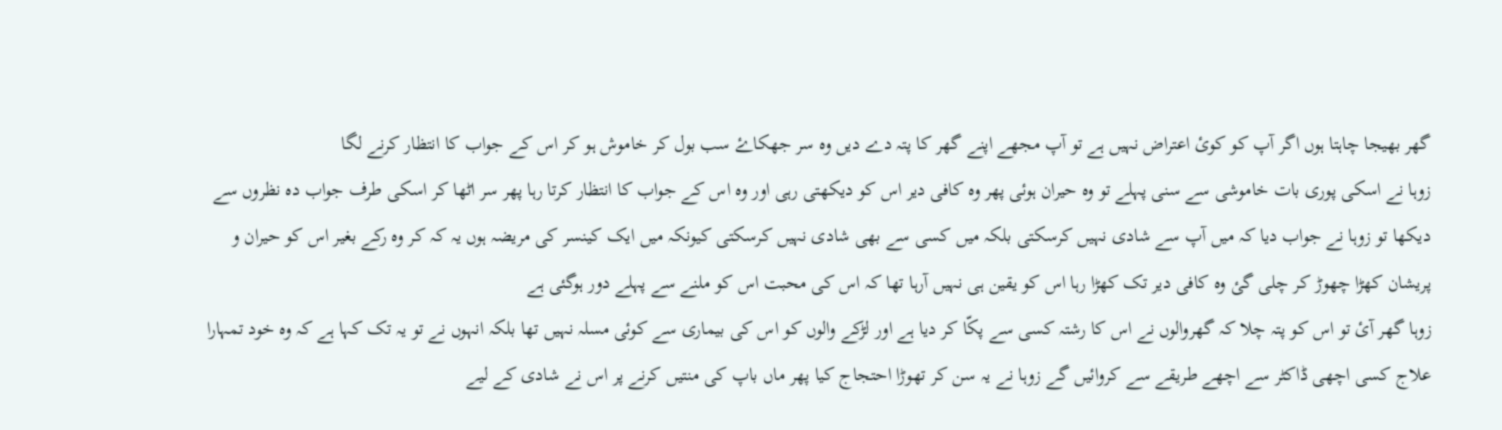گھر بھیجا چاہتا ہوں اگر آپ کو کوئ اعتراض نہیں ہے تو آپ مجھے اپنے گھر کا پتہ دے دیں وہ سر جھکاۓ سب بول کر خاموش ہو کر اس کے جواب کا انتظار کرنے لگا
زوہا نے اسکی پوری بات خاموشی سے سنی پہلے تو وہ حیران ہوئی پھر وہ کافی دیر اس کو دیکھتی رہی اور وہ اس کے جواب کا انتظار کرتا رہا پھر سر اٹھا کر اسکی طرف جواب دہ نظروں سے دیکھا تو زوہا نے جواب دیا کہ میں آپ سے شادی نہیں کرسکتی بلکہ میں کسی سے بھی شادی نہیں کرسکتی کیونکہ میں ایک کینسر کی مریضہ ہوں یہ کہ کر وہ رکے بغیر اس کو حیران و پریشان کھڑا چھوڑ کر چلی گئ وہ کافی دیر تک کھڑا رہا اس کو یقین ہی نہیں آرہا تھا کہ اس کی محبت اس کو ملنے سے پہلے دور ہوگئی ہے
زوہا گھر آئ تو اس کو پتہ چلا کہ گھروالوں نے اس کا رشتہ کسی سے پکّا کر دیا ہے اور لڑکے والوں کو اس کی بیماری سے کوئی مسلہ نہیں تھا بلکہ انہوں نے تو یہ تک کہا ہے کہ وہ خود تمہارا علاج کسی اچھی ڈاکٹر سے اچھے طریقے سے کروائیں گے زوہا نے یہ سن کر تھوڑا احتجاج کیا پھر ماں باپ کی منتیں کرنے پر اس نے شادی کے لیے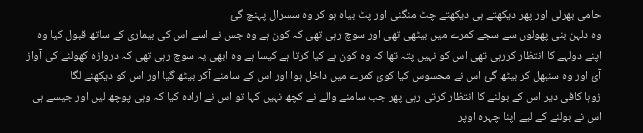حامی بھرلی اور پھر دیکھتے ہی دیکھتے چٹ منگنی اور پٹ بیاہ ہو کر وہ سسرال پہنچ گئ
وہ دلہن بنی پھولوں سے سجے کمرے میں بیٹھی تھی اور سوچ رہی تھی کہ کون ہے وہ جس نے اسے اس کی بیماری کے ساتھ قبول کیا وہ اپنے دولہے کا انتظار کررہی تھی اس کو نہیں پتہ تھا کہ وہ کون ہے کیا کرتا ہے کیسا ہے وہ ابھی یہ سوچ رہی تھی کہ دروازہ کھولنے کی آواز آئ اور وہ سنبھل کر بیٹھ گئ اس نے محسوس کیا کوئ کمرے میں داخل ہوا اور اس کے سامنے آکر بیٹھ گیا اور اس کو دیکھنے لگا
زوہا کافی دیر اس کے بولنے کا انتظار کرتی رہی پھر جب سامنے والے نے کچھ نہیں کہا تو اس نے ارادہ کیا کہ وہی پوچھ لیں اور جیسے ہی اس نے بولنے کے لیے اپنا چہرہ اوپر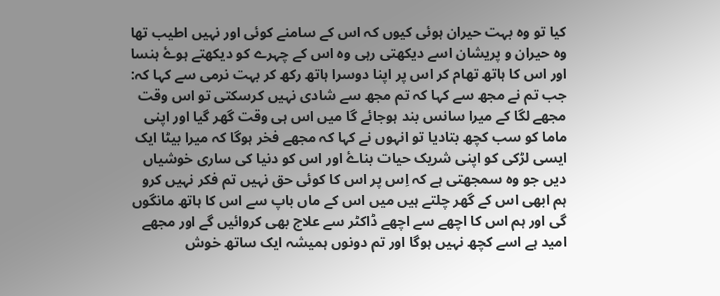کیا تو وہ بہت حیران ہوئی کیوں کہ اس کے سامنے کوئی اور نہیں اطیب تھا وہ حیران و پریشان اسے دیکھتی رہی وہ اس کے چہرے کو دیکھتے ہوۓ ہنسا اور اس کا ہاتھ تھام کر اس پر اپنا دوسرا ہاتھ رکھ کر بہت نرمی سے کہا کہ: جب تم نے مجھ سے کہا کہ تم مجھ سے شادی نہیں کرسکتی تو اس وقت مجھے لگا کے میرا سانس بند ہوجائے گا میں اس ہی وقت گھر گیا اور اپنی ماما کو سب کچھ بتادیا تو انہوں نے کہا کہ مجھے فخر ہوگا کہ میرا بیٹا ایک ایسی لڑکی کو اپنی شریک حیات بناۓ اور اس کو دنیا کی ساری خوشیاں دیں جو وہ سمجھتی ہے کہ اِس پر اس کا کوئی حق نہیں تم فکر نہیں کرو ہم ابھی اس کے گھر چلتے ہیں میں اس کے ماں باپ سے اس کا ہاتھ مانگوں گی اور ہم اس کا اچھے سے اچھے ڈاکٹر سے علاج بھی کروائیں گے اور مجھے امید ہے اسے کچھ نہیں ہوگا اور تم دونوں ہمیشہ ایک ساتھ خوش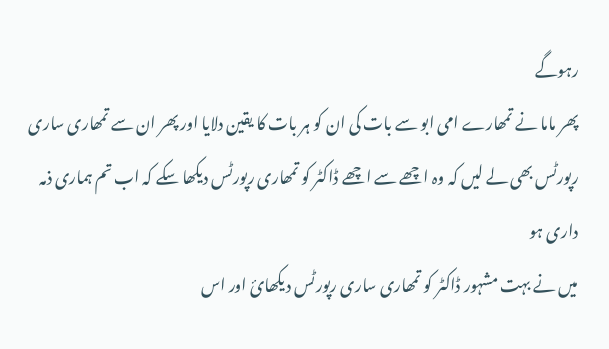رہوگے
پھر ماما نے تمھارے امی ابو سے بات کی ان کو ہر بات کا یقین دلایا اور پھر ان سے تمھاری ساری رپورٹس بھی لے لیں کہ وہ اچھے سے اچھے ڈاکٹر کو تمھاری رپورٹس دیکھا سکے کہ اب تم ہماری ذمہ داری ہو
میں نے بہت مشہور ڈاکٹر کو تمھاری ساری رپورٹس دیکھائ اور اس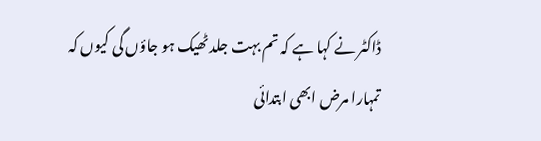ڈاکٹر نے کہا ہے کہ تم بہت جلد ٹھیک ہو جاؤں گی کیوں کہ تمہارا مرض ابھی ابتدائی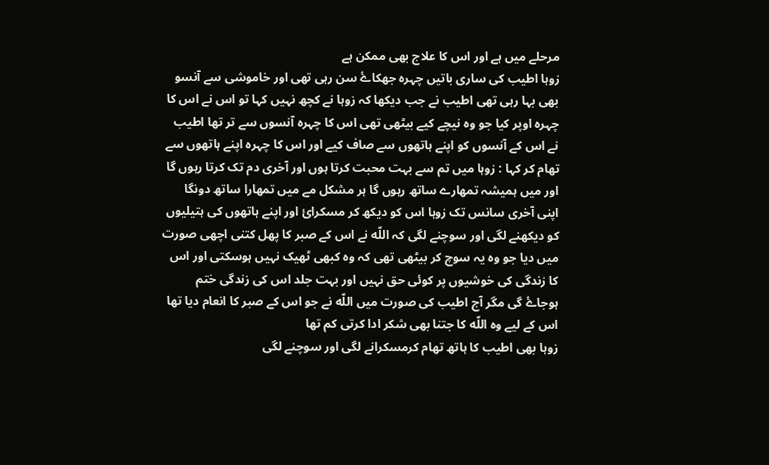مرحلے میں ہے اور اس کا علاج بھی ممکن ہے
زوہا اطیب کی ساری باتیں چہرہ جھکاۓ سن رہی تھی اور خاموشی سے آنسو بھی بہا رہی تھی اطیب نے جب دیکھا کہ زوہا نے کچھ نہیں کہا تو اس نے اس کا چہرہ اوپر کیا جو وہ نیچے کیے بیٹھی تھی اس کا چہرہ آنسوں سے تر تھا اطیب نے اس کے آنسوں کو اپنے ہاتھوں سے صاف کیے اور اس کا چہرہ اپنے ہاتھوں سے تھام کر کہا : زوہا میں تم سے بہت محبت کرتا ہوں اور آخری دم تک کرتا رہوں گا اور میں ہمیشہ تمھارے ساتھ رہوں گا ہر مشکل مے میں تمھارا ساتھ دونگا اپنی آخری سانس تک زوہا اس کو دیکھ کر مسکرائ اور اپنے ہاتھوں کی ہتیلیوں کو دیکھنے لگی اور سوچنے لگی کہ اللّه نے اس کے صبر کا پھل کتنی اچھی صورت میں دیا جو وہ یہ سوچ کر بیٹھی تھی کہ وہ کبھی ٹھیک نہیں ہوسکتی اور اس کا زندگی کی خوشیوں پر کوئی حق نہیں اور بہت جلد اس کی زندگی ختم ہوجاۓ گی مگر آج اطیب کی صورت میں اللّه نے جو اس کے صبر کا انعام دیا تھا اس کے لیے وہ اللّه کا جتنا بھی شکر ادا کرتی کم تھا
زوہا بھی اطیب کا ہاتھ تھام کرمسکرانے لگی اور سوچنے لگی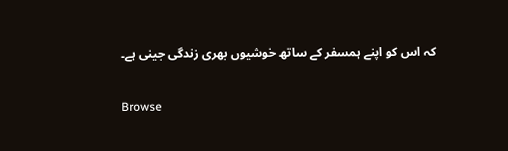کہ اس کو اپنے ہمسفر کے ساتھ خوشیوں بھری زندگی جینی ہے۔

Browse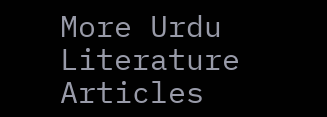More Urdu Literature Articles